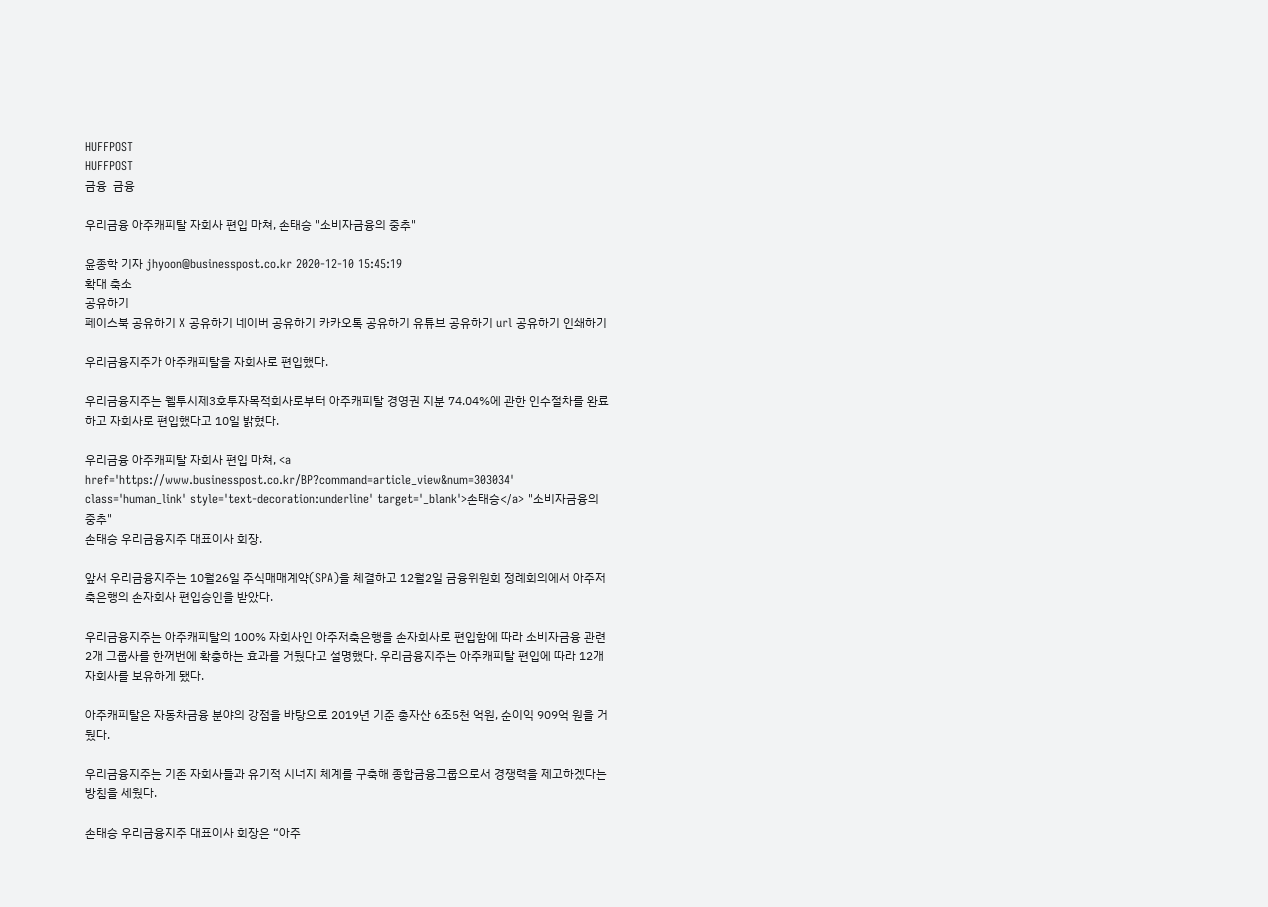HUFFPOST
HUFFPOST
금융  금융

우리금융 아주캐피탈 자회사 편입 마쳐, 손태승 "소비자금융의 중추"

윤종학 기자 jhyoon@businesspost.co.kr 2020-12-10 15:45:19
확대 축소
공유하기
페이스북 공유하기 X 공유하기 네이버 공유하기 카카오톡 공유하기 유튜브 공유하기 url 공유하기 인쇄하기

우리금융지주가 아주캐피탈을 자회사로 편입했다.

우리금융지주는 웰투시제3호투자목적회사로부터 아주캐피탈 경영권 지분 74.04%에 관한 인수절차를 완료하고 자회사로 편입했다고 10일 밝혔다.

우리금융 아주캐피탈 자회사 편입 마쳐, <a href='https://www.businesspost.co.kr/BP?command=article_view&num=303034' class='human_link' style='text-decoration:underline' target='_blank'>손태승</a> "소비자금융의 중추"
손태승 우리금융지주 대표이사 회장.

앞서 우리금융지주는 10월26일 주식매매계약(SPA)을 체결하고 12월2일 금융위원회 정례회의에서 아주저축은행의 손자회사 편입승인을 받았다.

우리금융지주는 아주캐피탈의 100% 자회사인 아주저축은행을 손자회사로 편입함에 따라 소비자금융 관련 2개 그룹사를 한꺼번에 확충하는 효과를 거뒀다고 설명했다. 우리금융지주는 아주캐피탈 편입에 따라 12개 자회사를 보유하게 됐다.

아주캐피탈은 자동차금융 분야의 강점을 바탕으로 2019년 기준 총자산 6조5천 억원, 순이익 909억 원을 거뒀다.

우리금융지주는 기존 자회사들과 유기적 시너지 체계를 구축해 종합금융그룹으로서 경쟁력을 제고하겠다는 방침을 세웠다.

손태승 우리금융지주 대표이사 회장은 “아주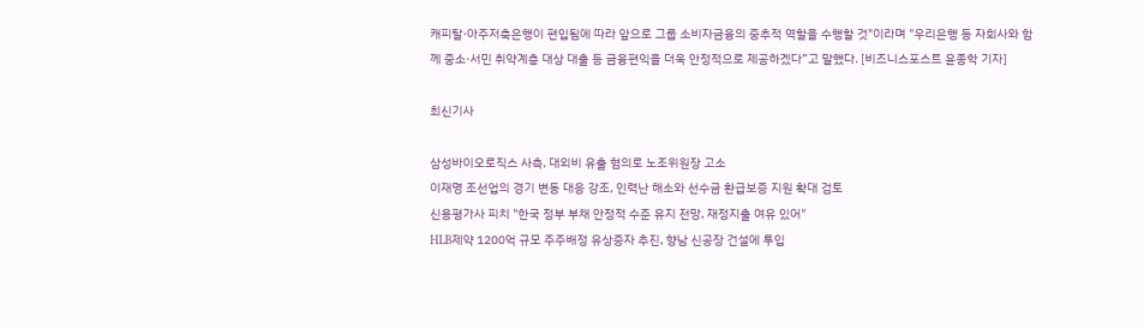캐피탈·아주저축은행이 편입됨에 따라 앞으로 그룹 소비자금융의 중추적 역할을 수행할 것"이라며 "우리은행 등 자회사와 함께 중소·서민 취약계층 대상 대출 등 금융편익을 더욱 안정적으로 제공하겠다”고 말했다. [비즈니스포스트 윤종학 기자]

최신기사

삼성바이오로직스 사측, 대외비 유출 혐의로 노조위원장 고소
이재명 조선업의 경기 변동 대응 강조, 인력난 해소와 선수금 환급보증 지원 확대 검토
신용평가사 피치 "한국 정부 부채 안정적 수준 유지 전망, 재정지출 여유 있어"
HLB제약 1200억 규모 주주배정 유상증자 추진, 향남 신공장 건설에 투입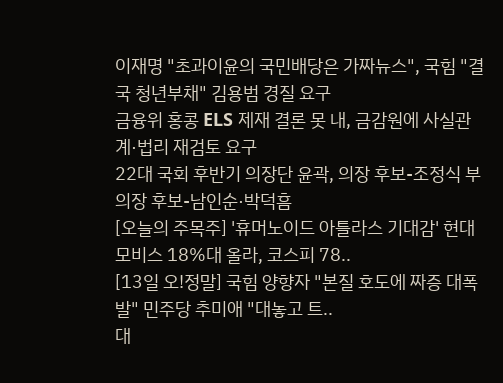이재명 "초과이윤의 국민배당은 가짜뉴스", 국힘 "결국 청년부채" 김용범 경질 요구
금융위 홍콩 ELS 제재 결론 못 내, 금감원에 사실관계·법리 재검토 요구
22대 국회 후반기 의장단 윤곽, 의장 후보-조정식 부의장 후보-남인순·박덕흠
[오늘의 주목주] '휴머노이드 아틀라스 기대감' 현대모비스 18%대 올라, 코스피 78..
[13일 오!정말] 국힘 양향자 "본질 호도에 짜증 대폭발" 민주당 추미애 "대놓고 트..
대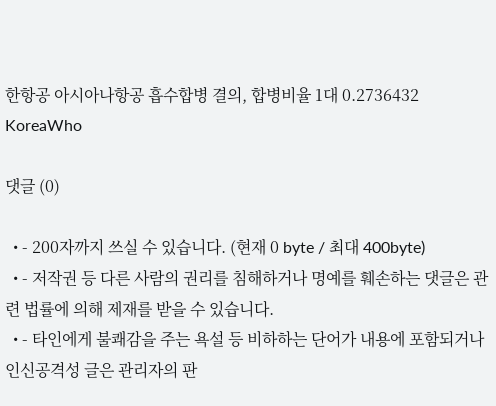한항공 아시아나항공 흡수합병 결의, 합병비율 1대 0.2736432
KoreaWho

댓글 (0)

  • - 200자까지 쓰실 수 있습니다. (현재 0 byte / 최대 400byte)
  • - 저작권 등 다른 사람의 권리를 침해하거나 명예를 훼손하는 댓글은 관련 법률에 의해 제재를 받을 수 있습니다.
  • - 타인에게 불쾌감을 주는 욕설 등 비하하는 단어가 내용에 포함되거나 인신공격성 글은 관리자의 판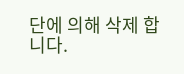단에 의해 삭제 합니다.